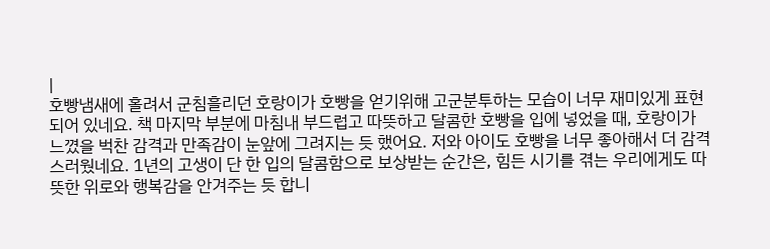|
호빵냄새에 홀려서 군침흘리던 호랑이가 호빵을 얻기위해 고군분투하는 모습이 너무 재미있게 표현되어 있네요. 책 마지막 부분에 마침내 부드럽고 따뜻하고 달콤한 호빵을 입에 넣었을 때, 호랑이가 느꼈을 벅찬 감격과 만족감이 눈앞에 그려지는 듯 했어요. 저와 아이도 호빵을 너무 좋아해서 더 감격스러웠네요. 1년의 고생이 단 한 입의 달콤함으로 보상받는 순간은, 힘든 시기를 겪는 우리에게도 따뜻한 위로와 행복감을 안겨주는 듯 합니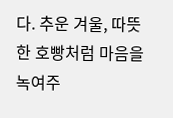다. 추운 겨울, 따뜻한 호빵처럼 마음을 녹여주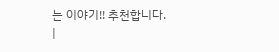는 이야기!! 추천합니다.
|